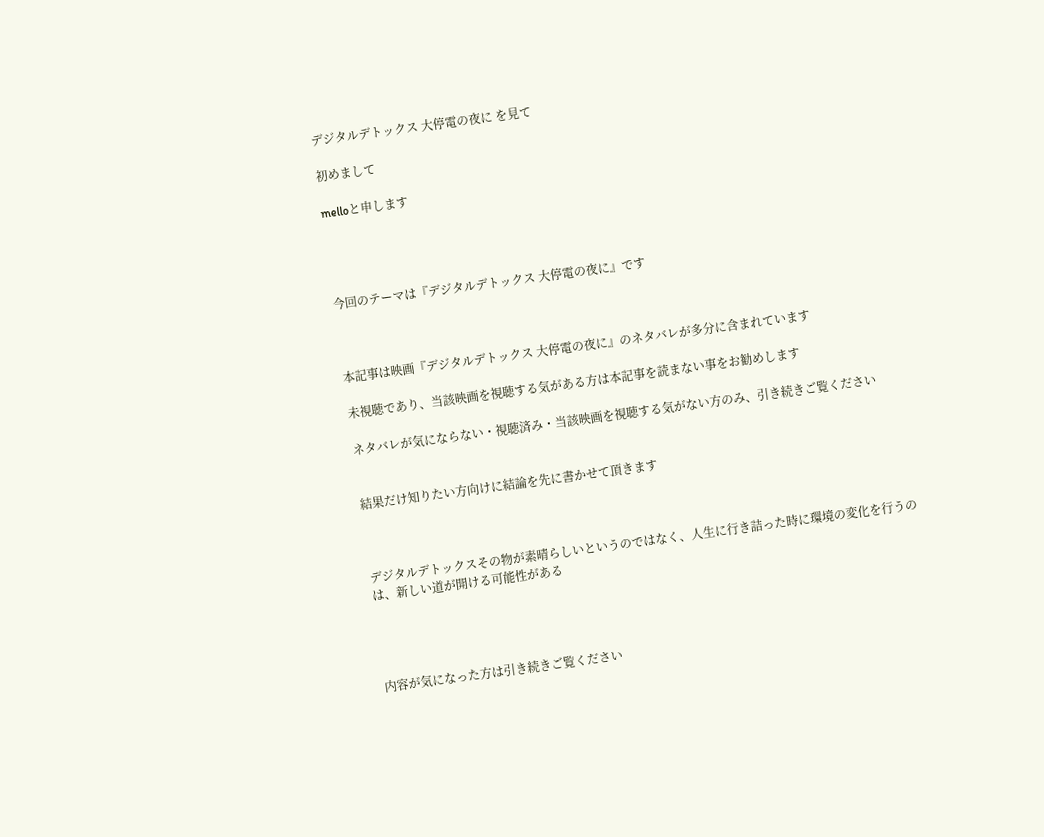デジタルデトックス 大停電の夜に を見て

初めまして

melloと申します




今回のテーマは『デジタルデトックス 大停電の夜に』です



本記事は映画『デジタルデトックス 大停電の夜に』のネタバレが多分に含まれています

未視聴であり、当該映画を視聴する気がある方は本記事を読まない事をお勧めします

ネタバレが気にならない・視聴済み・当該映画を視聴する気がない方のみ、引き続きご覧ください


結果だけ知りたい方向けに結論を先に書かせて頂きます



デジタルデトックスその物が素晴らしいというのではなく、人生に行き詰った時に環境の変化を行うのは、新しい道が開ける可能性がある




内容が気になった方は引き続きご覧ください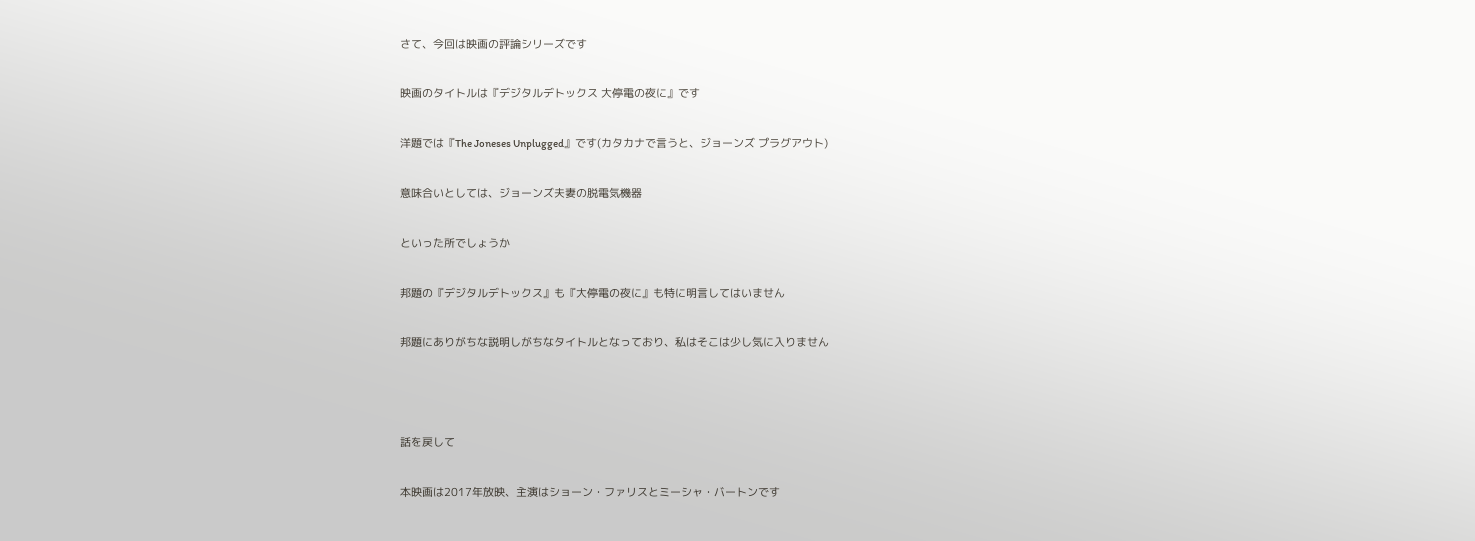さて、今回は映画の評論シリーズです

映画のタイトルは『デジタルデトックス 大停電の夜に』です

洋題では『The Joneses Unplugged』です(カタカナで言うと、ジョーンズ プラグアウト)

意味合いとしては、ジョーンズ夫妻の脱電気機器

といった所でしょうか

邦題の『デジタルデトックス』も『大停電の夜に』も特に明言してはいません

邦題にありがちな説明しがちなタイトルとなっており、私はそこは少し気に入りません



話を戻して

本映画は2017年放映、主演はショーン・ファリスとミーシャ・バートンです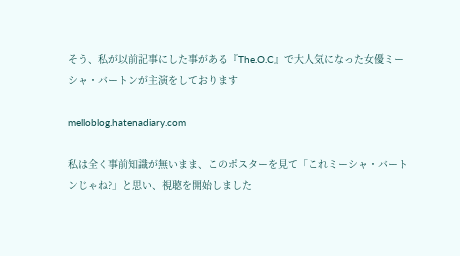そう、私が以前記事にした事がある『The.O.C』で大人気になった女優ミーシャ・バートンが主演をしております

melloblog.hatenadiary.com

私は全く事前知識が無いまま、このポスターを見て「これミーシャ・バートンじゃね?」と思い、視聴を開始しました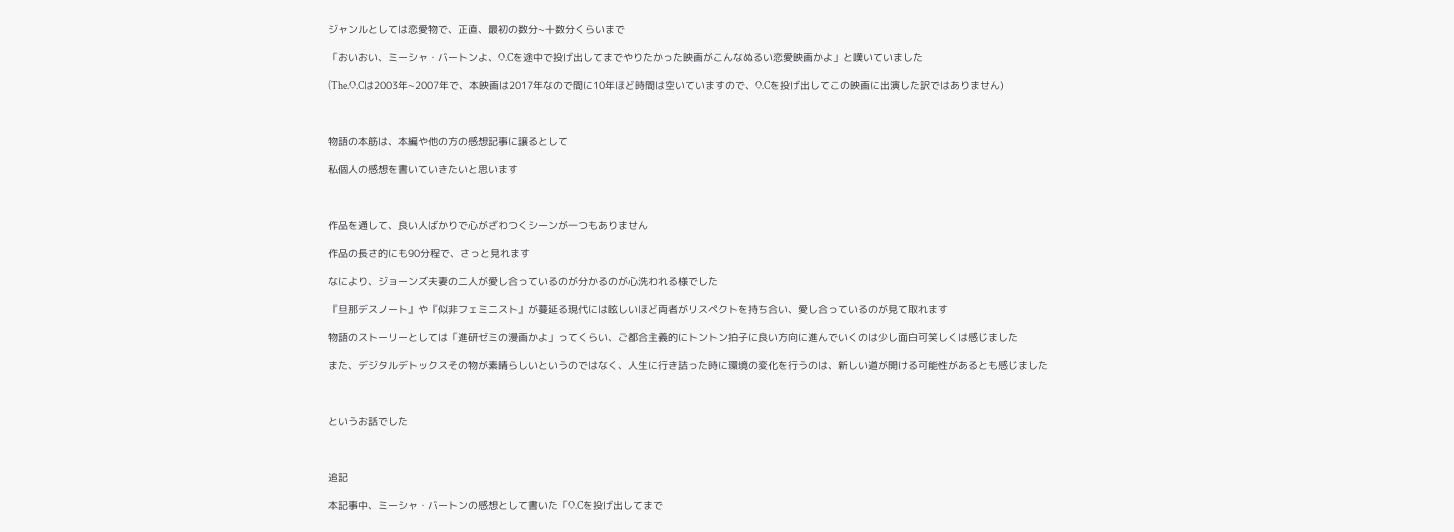ジャンルとしては恋愛物で、正直、最初の数分~十数分くらいまで

「おいおい、ミーシャ・バートンよ、O.Cを途中で投げ出してまでやりたかった映画がこんなぬるい恋愛映画かよ」と嘆いていました

(The.O.Cは2003年~2007年で、本映画は2017年なので間に10年ほど時間は空いていますので、O.Cを投げ出してこの映画に出演した訳ではありません)



物語の本筋は、本編や他の方の感想記事に譲るとして

私個人の感想を書いていきたいと思います



作品を通して、良い人ばかりで心がざわつくシーンが一つもありません

作品の長さ的にも90分程で、さっと見れます

なにより、ジョーンズ夫妻の二人が愛し合っているのが分かるのが心洗われる様でした

『旦那デスノート』や『似非フェミニスト』が蔓延る現代には眩しいほど両者がリスペクトを持ち合い、愛し合っているのが見て取れます

物語のストーリーとしては「進研ゼミの漫画かよ」ってくらい、ご都合主義的にトントン拍子に良い方向に進んでいくのは少し面白可笑しくは感じました

また、デジタルデトックスその物が素晴らしいというのではなく、人生に行き詰った時に環境の変化を行うのは、新しい道が開ける可能性があるとも感じました



というお話でした



追記

本記事中、ミーシャ・バートンの感想として書いた「O.Cを投げ出してまで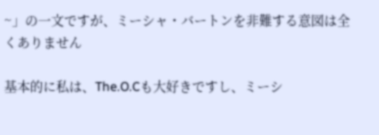~」の一文ですが、ミーシャ・バートンを非難する意図は全くありません

基本的に私は、The.O.Cも大好きですし、ミーシ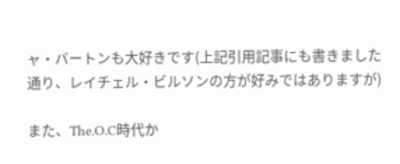ャ・バートンも大好きです(上記引用記事にも書きました通り、レイチェル・ビルソンの方が好みではありますが)

また、The.O.C時代か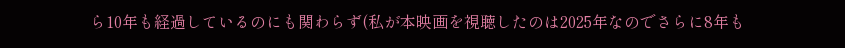ら10年も経過しているのにも関わらず(私が本映画を視聴したのは2025年なのでさらに8年も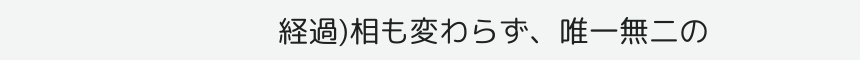経過)相も変わらず、唯一無二の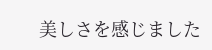美しさを感じました